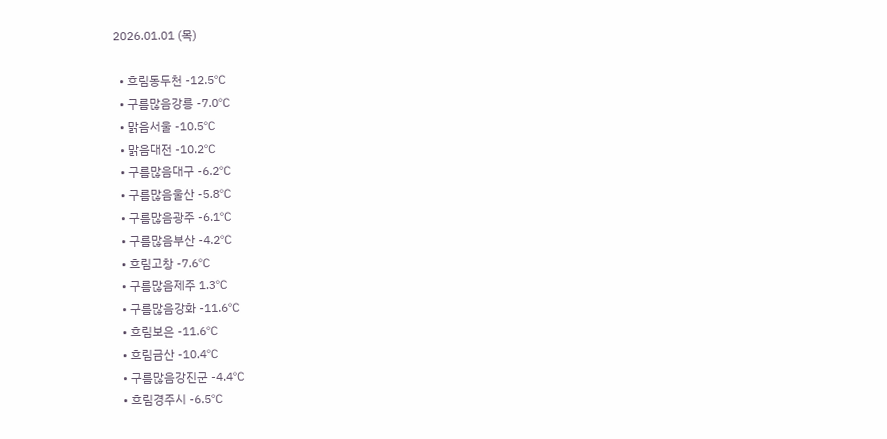2026.01.01 (목)

  • 흐림동두천 -12.5℃
  • 구름많음강릉 -7.0℃
  • 맑음서울 -10.5℃
  • 맑음대전 -10.2℃
  • 구름많음대구 -6.2℃
  • 구름많음울산 -5.8℃
  • 구름많음광주 -6.1℃
  • 구름많음부산 -4.2℃
  • 흐림고창 -7.6℃
  • 구름많음제주 1.3℃
  • 구름많음강화 -11.6℃
  • 흐림보은 -11.6℃
  • 흐림금산 -10.4℃
  • 구름많음강진군 -4.4℃
  • 흐림경주시 -6.5℃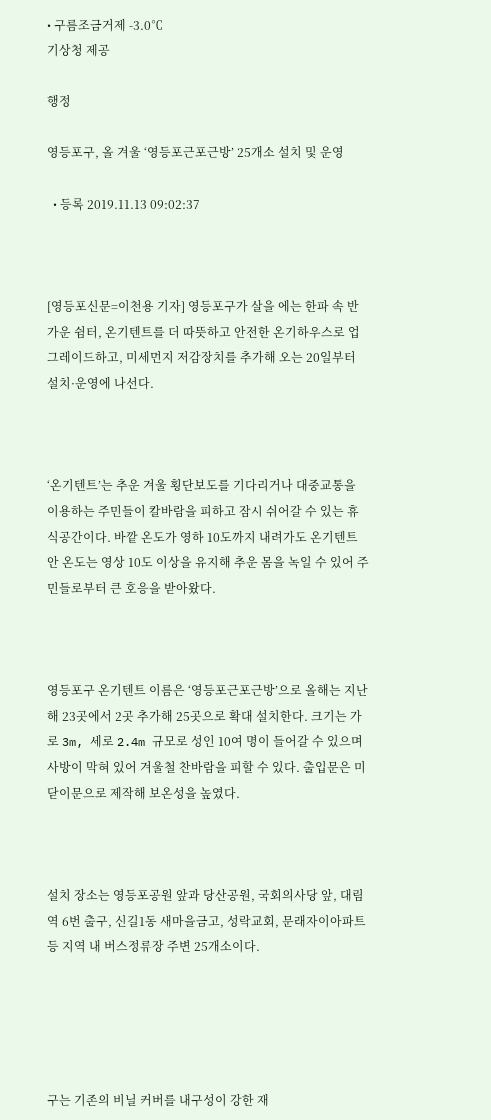• 구름조금거제 -3.0℃
기상청 제공

행정

영등포구, 올 겨울 ‘영등포근포근방’ 25개소 설치 및 운영

  • 등록 2019.11.13 09:02:37



[영등포신문=이천용 기자] 영등포구가 살을 에는 한파 속 반가운 쉼터, 온기텐트를 더 따뜻하고 안전한 온기하우스로 업그레이드하고, 미세먼지 저감장치를 추가해 오는 20일부터 설치·운영에 나선다.



‘온기텐트’는 추운 겨울 횡단보도를 기다리거나 대중교통을 이용하는 주민들이 칼바람을 피하고 잠시 쉬어갈 수 있는 휴식공간이다. 바깥 온도가 영하 10도까지 내려가도 온기텐트 안 온도는 영상 10도 이상을 유지해 추운 몸을 녹일 수 있어 주민들로부터 큰 호응을 받아왔다.



영등포구 온기텐트 이름은 ‘영등포근포근방’으로 올해는 지난해 23곳에서 2곳 추가해 25곳으로 확대 설치한다. 크기는 가로 3m, 세로 2.4m 규모로 성인 10여 명이 들어갈 수 있으며 사방이 막혀 있어 겨울철 찬바람을 피할 수 있다. 출입문은 미닫이문으로 제작해 보온성을 높였다.



설치 장소는 영등포공원 앞과 당산공원, 국회의사당 앞, 대림역 6번 출구, 신길1동 새마을금고, 성락교회, 문래자이아파트 등 지역 내 버스정류장 주변 25개소이다.





구는 기존의 비닐 커버를 내구성이 강한 재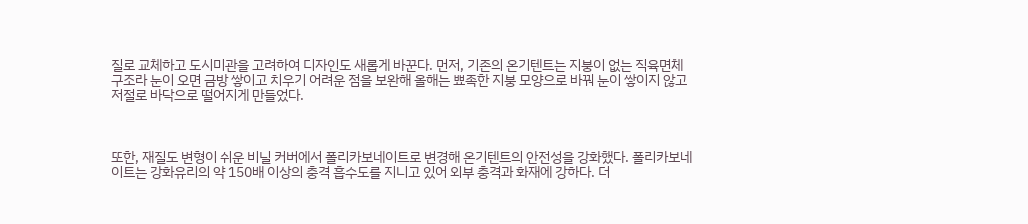질로 교체하고 도시미관을 고려하여 디자인도 새롭게 바꾼다. 먼저, 기존의 온기텐트는 지붕이 없는 직육면체 구조라 눈이 오면 금방 쌓이고 치우기 어려운 점을 보완해 올해는 뾰족한 지붕 모양으로 바꿔 눈이 쌓이지 않고 저절로 바닥으로 떨어지게 만들었다.



또한, 재질도 변형이 쉬운 비닐 커버에서 폴리카보네이트로 변경해 온기텐트의 안전성을 강화했다. 폴리카보네이트는 강화유리의 약 150배 이상의 충격 흡수도를 지니고 있어 외부 충격과 화재에 강하다. 더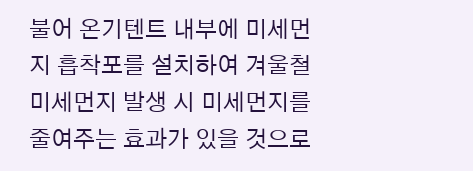불어 온기텐트 내부에 미세먼지 흡착포를 설치하여 겨울철 미세먼지 발생 시 미세먼지를 줄여주는 효과가 있을 것으로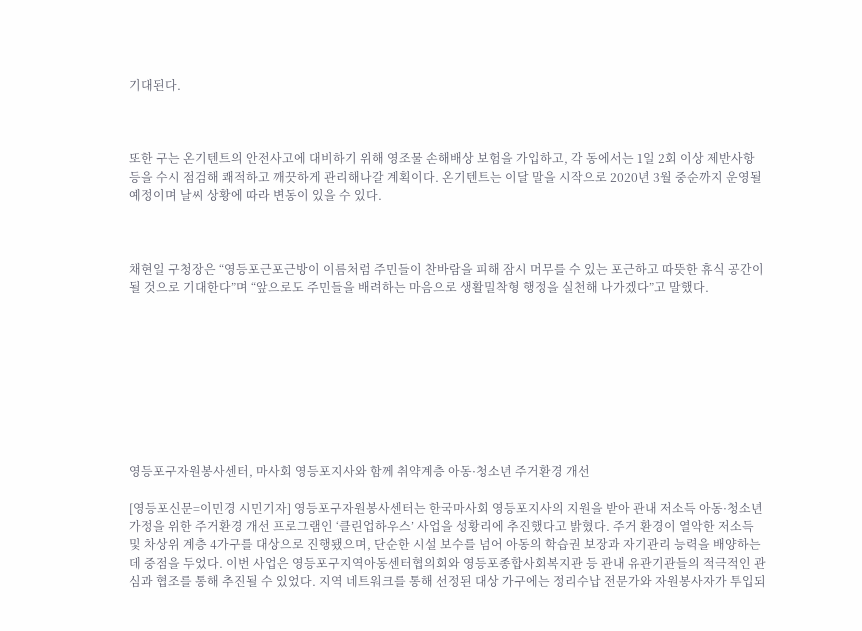기대된다.



또한 구는 온기텐트의 안전사고에 대비하기 위해 영조물 손해배상 보험을 가입하고, 각 동에서는 1일 2회 이상 제반사항 등을 수시 점검해 쾌적하고 깨끗하게 관리해나갈 계획이다. 온기텐트는 이달 말을 시작으로 2020년 3월 중순까지 운영될 예정이며 날씨 상황에 따라 변동이 있을 수 있다.



채현일 구청장은 “영등포근포근방이 이름처럼 주민들이 찬바람을 피해 잠시 머무를 수 있는 포근하고 따뜻한 휴식 공간이 될 것으로 기대한다”며 “앞으로도 주민들을 배려하는 마음으로 생활밀착형 행정을 실천해 나가겠다”고 말했다.









영등포구자원봉사센터, 마사회 영등포지사와 함께 취약계층 아동·청소년 주거환경 개선

[영등포신문=이민경 시민기자] 영등포구자원봉사센터는 한국마사회 영등포지사의 지원을 받아 관내 저소득 아동·청소년 가정을 위한 주거환경 개선 프로그램인 ‘클린업하우스’ 사업을 성황리에 추진했다고 밝혔다. 주거 환경이 열악한 저소득 및 차상위 계층 4가구를 대상으로 진행됐으며, 단순한 시설 보수를 넘어 아동의 학습권 보장과 자기관리 능력을 배양하는 데 중점을 두었다. 이번 사업은 영등포구지역아동센터협의회와 영등포종합사회복지관 등 관내 유관기관들의 적극적인 관심과 협조를 통해 추진될 수 있었다. 지역 네트워크를 통해 선정된 대상 가구에는 정리수납 전문가와 자원봉사자가 투입되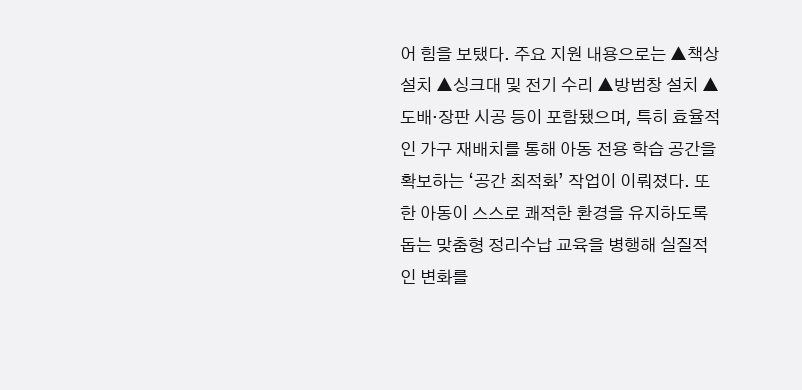어 힘을 보탰다. 주요 지원 내용으로는 ▲책상 설치 ▲싱크대 및 전기 수리 ▲방범창 설치 ▲도배·장판 시공 등이 포함됐으며, 특히 효율적인 가구 재배치를 통해 아동 전용 학습 공간을 확보하는 ‘공간 최적화’ 작업이 이뤄졌다. 또한 아동이 스스로 쾌적한 환경을 유지하도록 돕는 맞춤형 정리수납 교육을 병행해 실질적인 변화를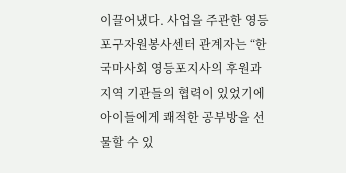이끌어냈다. 사업을 주관한 영등포구자원봉사센터 관계자는 “한국마사회 영등포지사의 후원과 지역 기관들의 협력이 있었기에 아이들에게 쾌적한 공부방을 선물할 수 있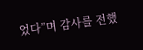었다”며 감사를 전했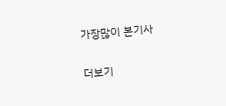가장많이 본기사

더보기